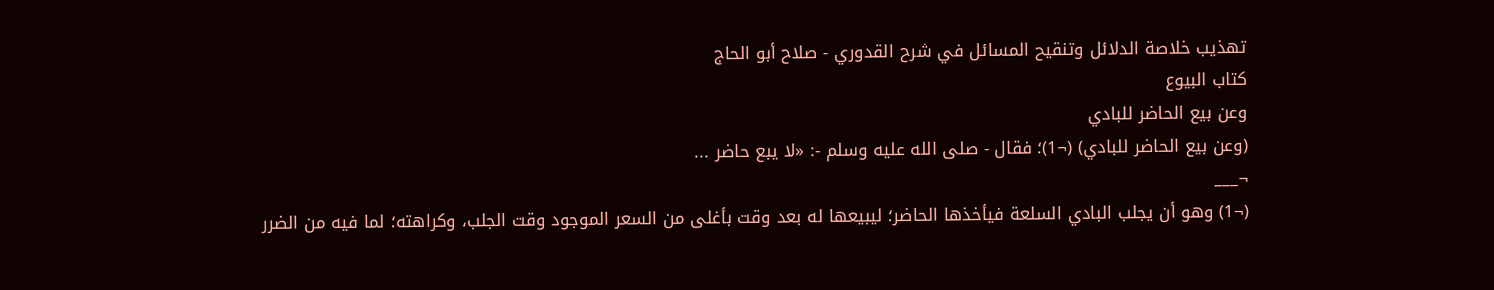تهذيب خلاصة الدلائل وتنقيح المسائل في شرح القدوري - صلاح أبو الحاج
كتاب البيوع
وعن بيع الحاضر للبادي
(وعن بيع الحاضر للبادي) (¬1)؛ فقال - صلى الله عليه وسلم -: «لا يبع حاضر ...
¬___
(¬1) وهو أن يجلب البادي السلعة فيأخذها الحاضر؛ ليبيعها له بعد وقت بأغلى من السعر الموجود وقت الجلب، وكراهته؛ لما فيه من الضرر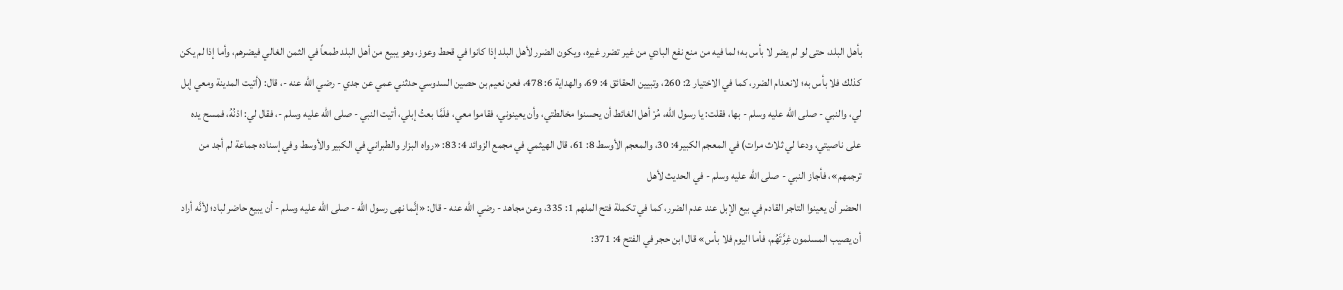بأهل البلد، حتى لو لم يضر لا بأس به؛ لما فيه من منع نفع البادي من غير تضرر غيره، ويكون الضرر لأهل البلد إذا كانوا في قحط وعوز، وهو يبيع من أهل البلد طمعاً في الثمن الغالي فيضرهم، وأما إذا لم يكن كذلك فلا بأس به؛ لانعدام الضرر، كما في الاختيار 2: 260، وتبيين الحقائق 4: 69، والهداية 6: 478، فعن نعيم بن حصين السدوسي حدثني عمي عن جدي - رضي الله عنه -، قال: (أتيت المدينة ومعي إبل لي، والنبي - صلى الله عليه وسلم - بها، فقلت: يا رسول الله، مُرْ أهل الغائط أن يحسنوا مخالطتي، وأن يعينوني، فقاموا معي، فلَمَّا بعتُ إبلي، أتيت النبي - صلى الله عليه وسلم -، فقال لي: ادْنُهُ، فمسح يده على ناصيتي، ودعا لي ثلاث مرات) في المعجم الكبير4: 30، والمعجم الأوسط 8: 61، قال الهيثمي في مجمع الزوائد 4: 83: «رواه البزار والطبراني في الكبير والأوسط وفي إسناده جماعة لم أجد من ترجمهم»، فأجاز النبي - صلى الله عليه وسلم - في الحديث لأهل
الحضر أن يعينوا التاجر القادم في بيع الإبل عند عدم الضرر، كما في تكملة فتح الملهم 1: 335، وعن مجاهد - رضي الله عنه - قال: «إنَّما نهى رسول الله - صلى الله عليه وسلم - أن يبيع حاضر لباد؛ لأنَّه أراد أن يصيب المسلمون غِرَّتَهُم، فأما اليوم فلا بأس» قال ابن حجر في الفتح 4: 371: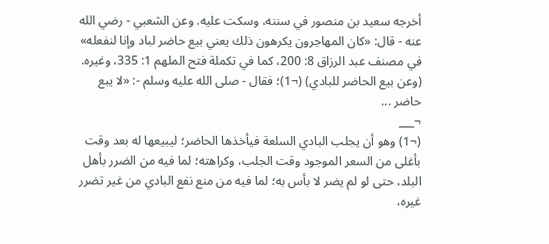أخرجه سعيد بن منصور في سننه، وسكت عليه. وعن الشعبي - رضي الله عنه - قال: «كان المهاجرون يكرهون ذلك يعني بيع حاضر لباد وإنا لنفعله» في مصنف عبد الرزاق 8: 200، كما في تكملة فتح الملهم 1: 335، وغيره.
(وعن بيع الحاضر للبادي) (¬1)؛ فقال - صلى الله عليه وسلم -: «لا يبع حاضر ...
¬___
(¬1) وهو أن يجلب البادي السلعة فيأخذها الحاضر؛ ليبيعها له بعد وقت بأغلى من السعر الموجود وقت الجلب، وكراهته؛ لما فيه من الضرر بأهل البلد، حتى لو لم يضر لا بأس به؛ لما فيه من منع نفع البادي من غير تضرر غيره،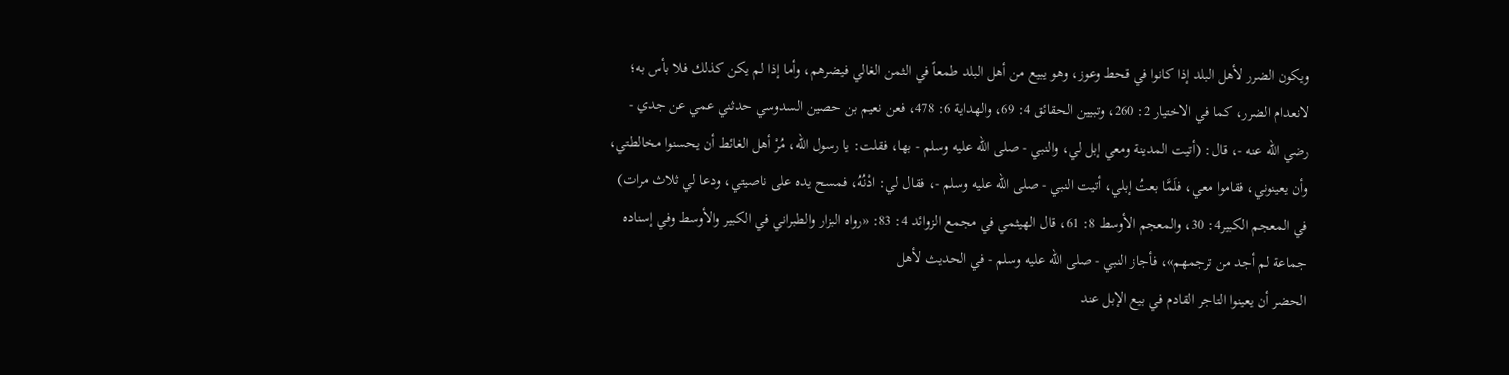ويكون الضرر لأهل البلد إذا كانوا في قحط وعوز، وهو يبيع من أهل البلد طمعاً في الثمن الغالي فيضرهم، وأما إذا لم يكن كذلك فلا بأس به؛ لانعدام الضرر، كما في الاختيار 2: 260، وتبيين الحقائق 4: 69، والهداية 6: 478، فعن نعيم بن حصين السدوسي حدثني عمي عن جدي - رضي الله عنه -، قال: (أتيت المدينة ومعي إبل لي، والنبي - صلى الله عليه وسلم - بها، فقلت: يا رسول الله، مُرْ أهل الغائط أن يحسنوا مخالطتي، وأن يعينوني، فقاموا معي، فلَمَّا بعتُ إبلي، أتيت النبي - صلى الله عليه وسلم -، فقال لي: ادْنُهُ، فمسح يده على ناصيتي، ودعا لي ثلاث مرات) في المعجم الكبير4: 30، والمعجم الأوسط 8: 61، قال الهيثمي في مجمع الزوائد 4: 83: «رواه البزار والطبراني في الكبير والأوسط وفي إسناده جماعة لم أجد من ترجمهم»، فأجاز النبي - صلى الله عليه وسلم - في الحديث لأهل
الحضر أن يعينوا التاجر القادم في بيع الإبل عند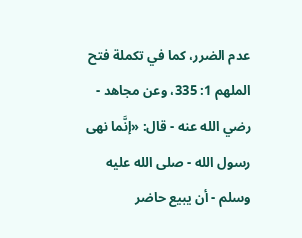عدم الضرر، كما في تكملة فتح الملهم 1: 335، وعن مجاهد - رضي الله عنه - قال: «إنَّما نهى رسول الله - صلى الله عليه وسلم - أن يبيع حاضر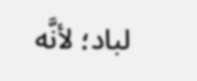لباد؛ لأنَّه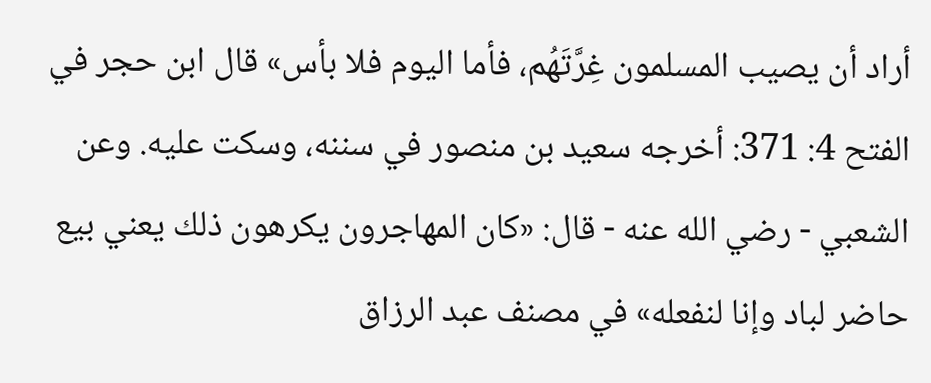أراد أن يصيب المسلمون غِرَّتَهُم، فأما اليوم فلا بأس» قال ابن حجر في الفتح 4: 371: أخرجه سعيد بن منصور في سننه، وسكت عليه. وعن الشعبي - رضي الله عنه - قال: «كان المهاجرون يكرهون ذلك يعني بيع حاضر لباد وإنا لنفعله» في مصنف عبد الرزاق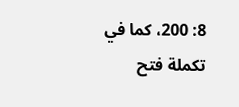8: 200، كما في تكملة فتح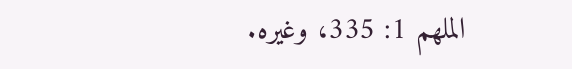الملهم 1: 335، وغيره.